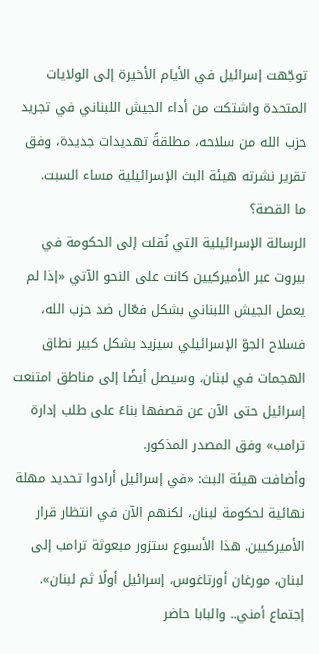توجّهت إسرائيل في الأيام الأخيرة إلى الولايات المتحدة واشتكت من أداء الجيش اللبناني في تجريد حزب الله من سلاحه، مطلقةً تهديدات جديدة، وفق تقرير نشرته هيئة البث الإسرائيلية مساء السبت.
ما القصة؟
الرسالة الإسرائيلية التي نُقلت إلى الحكومة في بيروت عبر الأميركيين كانت على النحو الآتي «إذا لم يعمل الجيش اللبناني بشكل فعّال ضد حزب الله، فسلاح الجوّ الإسرائيلي سيزيد بشكل كبير نطاق الهجمات في لبنان، وسيصل أيضًا إلى مناطق امتنعت إسرائيل حتى الآن عن قصفها بناءً على طلب إدارة ترامب» وفق المصدر المذكور.
وأضافت هيئة البث: «في إسرائيل أرادوا تحديد مهلة نهائية لحكومة لبنان، لكنهم الآن في انتظار قرار الأميركيين. هذا الأسبوع ستزور مبعوثة ترامب إلى لبنان، مورغان أورتاغوس، إسرائيل أولًا ثم لبنان».
إجتماع أمني.. والبابا حاضر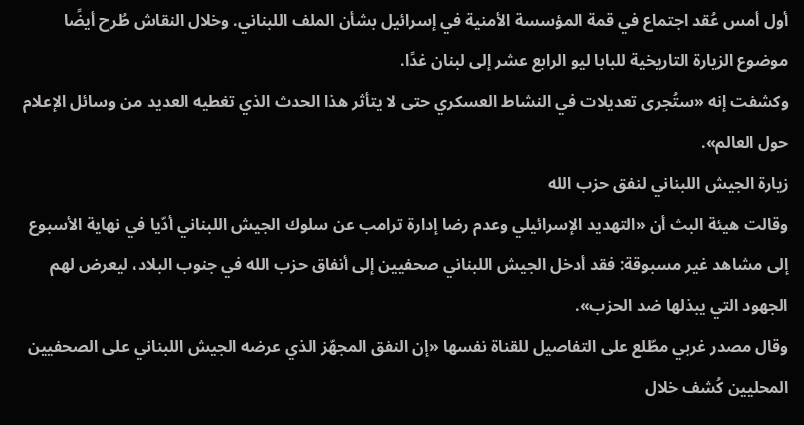أول أمس عُقد اجتماع في قمة المؤسسة الأمنية في إسرائيل بشأن الملف اللبناني. وخلال النقاش طُرح أيضًا موضوع الزيارة التاريخية للبابا ليو الرابع عشر إلى لبنان غدًا.
وكشفت إنه «ستُجرى تعديلات في النشاط العسكري حتى لا يتأثر هذا الحدث الذي تغطيه العديد من وسائل الإعلام حول العالم».
زيارة الجيش اللبناني لنفق حزب الله
وقالت هيئة البث أن «التهديد الإسرائيلي وعدم رضا إدارة ترامب عن سلوك الجيش اللبناني أدّيا في نهاية الأسبوع إلى مشاهد غير مسبوقة: فقد أدخل الجيش اللبناني صحفيين إلى أنفاق حزب الله في جنوب البلاد، ليعرض لهم الجهود التي يبذلها ضد الحزب».
وقال مصدر غربي مطّلع على التفاصيل للقناة نفسها «إن النفق المجهّز الذي عرضه الجيش اللبناني على الصحفيين المحليين كُشف خلال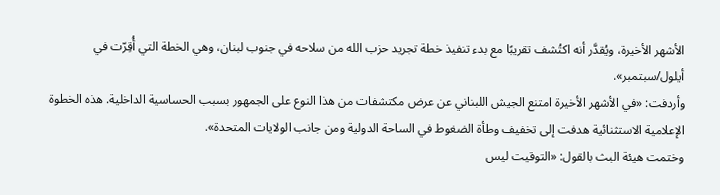الأشهر الأخيرة، ويُقدَّر أنه اكتُشف تقريبًا مع بدء تنفيذ خطة تجريد حزب الله من سلاحه في جنوب لبنان، وهي الخطة التي أُقِرّت في أيلول/سبتمبر».
وأردفت: «في الأشهر الأخيرة امتنع الجيش اللبناني عن عرض مكتشفات من هذا النوع على الجمهور بسبب الحساسية الداخلية. هذه الخطوة الإعلامية الاستثنائية هدفت إلى تخفيف وطأة الضغوط في الساحة الدولية ومن جانب الولايات المتحدة».
وختمت هيئة البث بالقول: «التوقيت ليس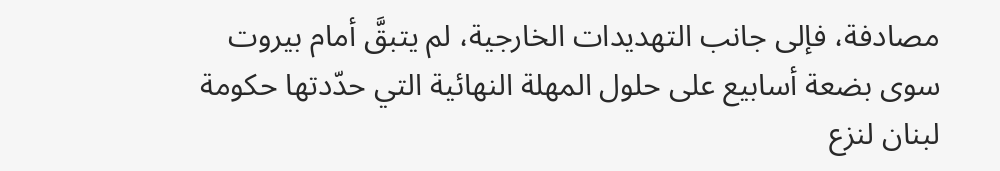مصادفة، فإلى جانب التهديدات الخارجية، لم يتبقَّ أمام بيروت سوى بضعة أسابيع على حلول المهلة النهائية التي حدّدتها حكومة لبنان لنزع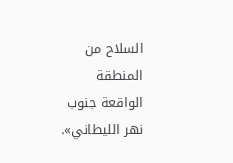السلاح من المنطقة الواقعة جنوب نهر الليطاني».